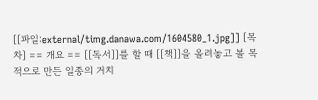[[파일:external/timg.danawa.com/1604580_1.jpg]] [목차] == 개요 == [[독서]]를 할 때 [[책]]을 올려놓고 볼 목적으로 만든 일종의 거치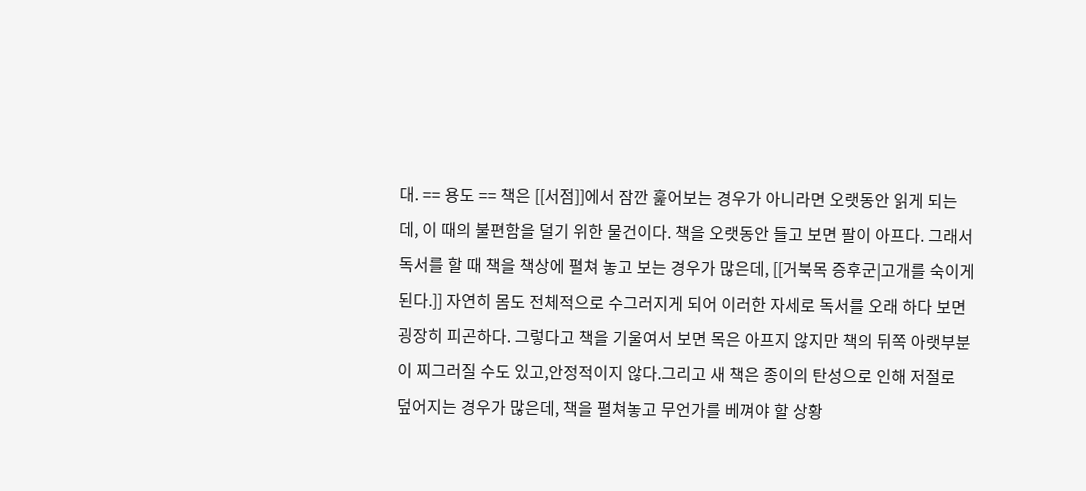대. == 용도 == 책은 [[서점]]에서 잠깐 훑어보는 경우가 아니라면 오랫동안 읽게 되는데, 이 때의 불편함을 덜기 위한 물건이다. 책을 오랫동안 들고 보면 팔이 아프다. 그래서 독서를 할 때 책을 책상에 펼쳐 놓고 보는 경우가 많은데, [[거북목 증후군|고개를 숙이게 된다.]] 자연히 몸도 전체적으로 수그러지게 되어 이러한 자세로 독서를 오래 하다 보면 굉장히 피곤하다. 그렇다고 책을 기울여서 보면 목은 아프지 않지만 책의 뒤쪽 아랫부분이 찌그러질 수도 있고,안정적이지 않다.그리고 새 책은 종이의 탄성으로 인해 저절로 덮어지는 경우가 많은데, 책을 펼쳐놓고 무언가를 베껴야 할 상황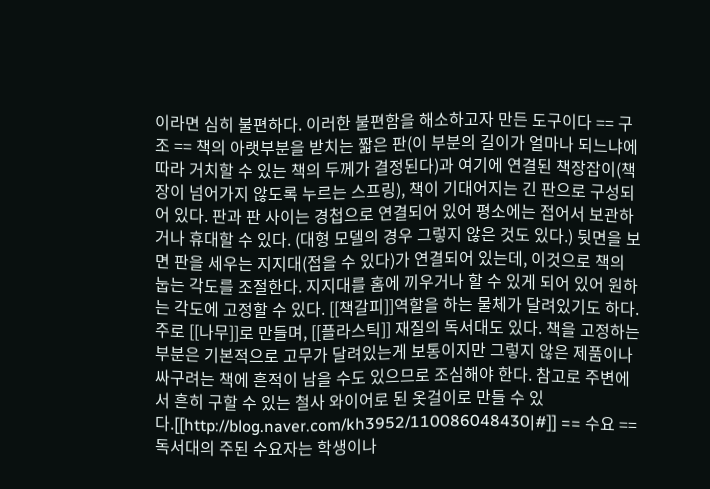이라면 심히 불편하다. 이러한 불편함을 해소하고자 만든 도구이다 == 구조 == 책의 아랫부분을 받치는 짧은 판(이 부분의 길이가 얼마나 되느냐에 따라 거치할 수 있는 책의 두께가 결정된다)과 여기에 연결된 책장잡이(책장이 넘어가지 않도록 누르는 스프링), 책이 기대어지는 긴 판으로 구성되어 있다. 판과 판 사이는 경첩으로 연결되어 있어 평소에는 접어서 보관하거나 휴대할 수 있다. (대형 모델의 경우 그렇지 않은 것도 있다.) 뒷면을 보면 판을 세우는 지지대(접을 수 있다)가 연결되어 있는데, 이것으로 책의 눕는 각도를 조절한다. 지지대를 홈에 끼우거나 할 수 있게 되어 있어 원하는 각도에 고정할 수 있다. [[책갈피]]역할을 하는 물체가 달려있기도 하다. 주로 [[나무]]로 만들며, [[플라스틱]] 재질의 독서대도 있다. 책을 고정하는 부분은 기본적으로 고무가 달려있는게 보통이지만 그렇지 않은 제품이나 싸구려는 책에 흔적이 남을 수도 있으므로 조심해야 한다. 참고로 주변에서 흔히 구할 수 있는 철사 와이어로 된 옷걸이로 만들 수 있다.[[http://blog.naver.com/kh3952/110086048430|#]] == 수요 == 독서대의 주된 수요자는 학생이나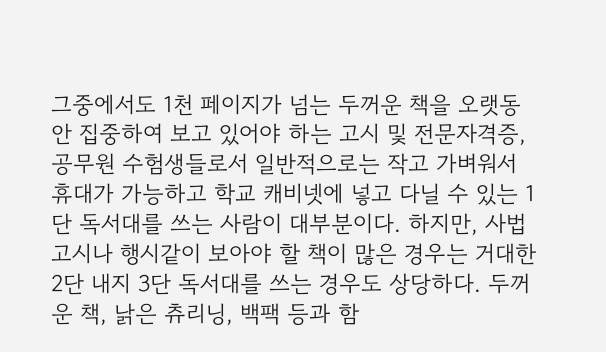그중에서도 1천 페이지가 넘는 두꺼운 책을 오랫동안 집중하여 보고 있어야 하는 고시 및 전문자격증, 공무원 수험생들로서 일반적으로는 작고 가벼워서 휴대가 가능하고 학교 캐비넷에 넣고 다닐 수 있는 1단 독서대를 쓰는 사람이 대부분이다. 하지만, 사법고시나 행시같이 보아야 할 책이 많은 경우는 거대한 2단 내지 3단 독서대를 쓰는 경우도 상당하다. 두꺼운 책, 낡은 츄리닝, 백팩 등과 함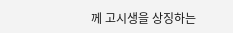께 고시생을 상징하는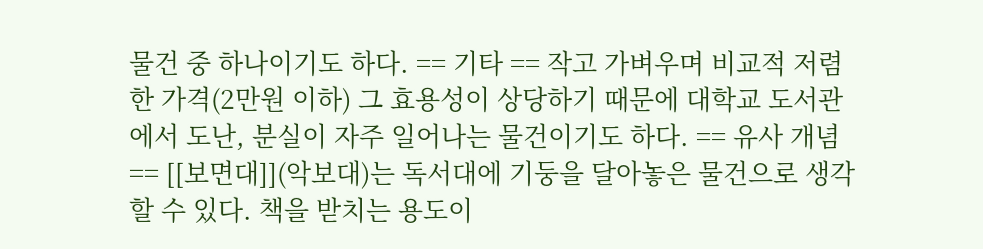물건 중 하나이기도 하다. == 기타 == 작고 가벼우며 비교적 저렴한 가격(2만원 이하) 그 효용성이 상당하기 때문에 대학교 도서관에서 도난, 분실이 자주 일어나는 물건이기도 하다. == 유사 개념 == [[보면대]](악보대)는 독서대에 기둥을 달아놓은 물건으로 생각할 수 있다. 책을 받치는 용도이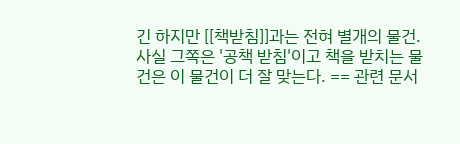긴 하지만 [[책받침]]과는 전혀 별개의 물건. 사실 그쪽은 '공책 받침'이고 책을 받치는 물건은 이 물건이 더 잘 맞는다. == 관련 문서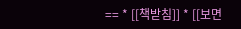== * [[책받침]] * [[보면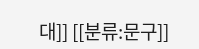대]] [[분류:문구]]